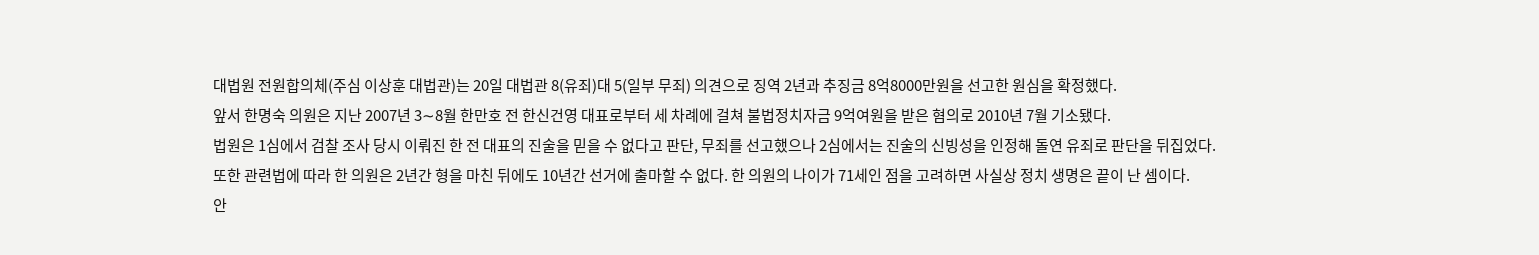대법원 전원합의체(주심 이상훈 대법관)는 20일 대법관 8(유죄)대 5(일부 무죄) 의견으로 징역 2년과 추징금 8억8000만원을 선고한 원심을 확정했다.
앞서 한명숙 의원은 지난 2007년 3∼8월 한만호 전 한신건영 대표로부터 세 차례에 걸쳐 불법정치자금 9억여원을 받은 혐의로 2010년 7월 기소됐다.
법원은 1심에서 검찰 조사 당시 이뤄진 한 전 대표의 진술을 믿을 수 없다고 판단, 무죄를 선고했으나 2심에서는 진술의 신빙성을 인정해 돌연 유죄로 판단을 뒤집었다.
또한 관련법에 따라 한 의원은 2년간 형을 마친 뒤에도 10년간 선거에 출마할 수 없다. 한 의원의 나이가 71세인 점을 고려하면 사실상 정치 생명은 끝이 난 셈이다.
안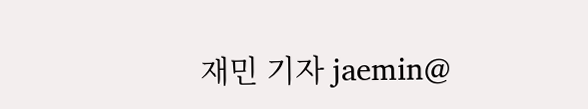재민 기자 jaemin@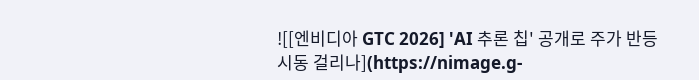![[엔비디아 GTC 2026] 'AI 추론 칩' 공개로 주가 반등 시동 걸리나](https://nimage.g-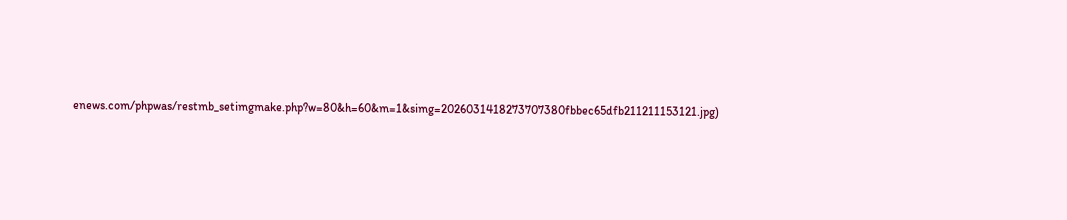enews.com/phpwas/restmb_setimgmake.php?w=80&h=60&m=1&simg=2026031418273707380fbbec65dfb211211153121.jpg)